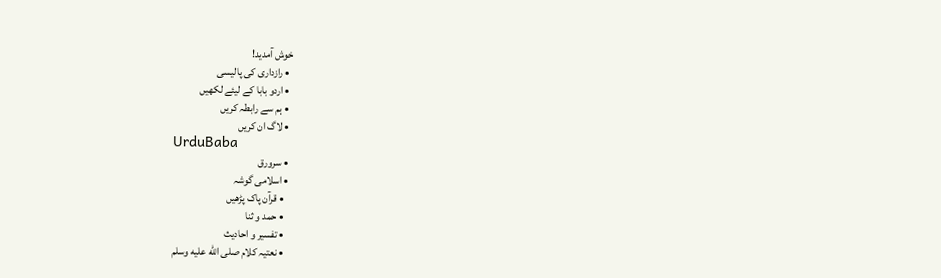خوش آمدید!
  • رازداری کی پالیسی
  • اردو بابا کے لیئے لکھیں
  • ہم سے رابطہ کریں
  • لاگ ان کریں
UrduBaba
  • سرورق
  • اسلامی گوشہ
    • قرآن پاک پڑھیں
    • حمد و ثنا
    • تفسیر و احادیث
    • نعتیہ کلام صلى الله عليه وسلم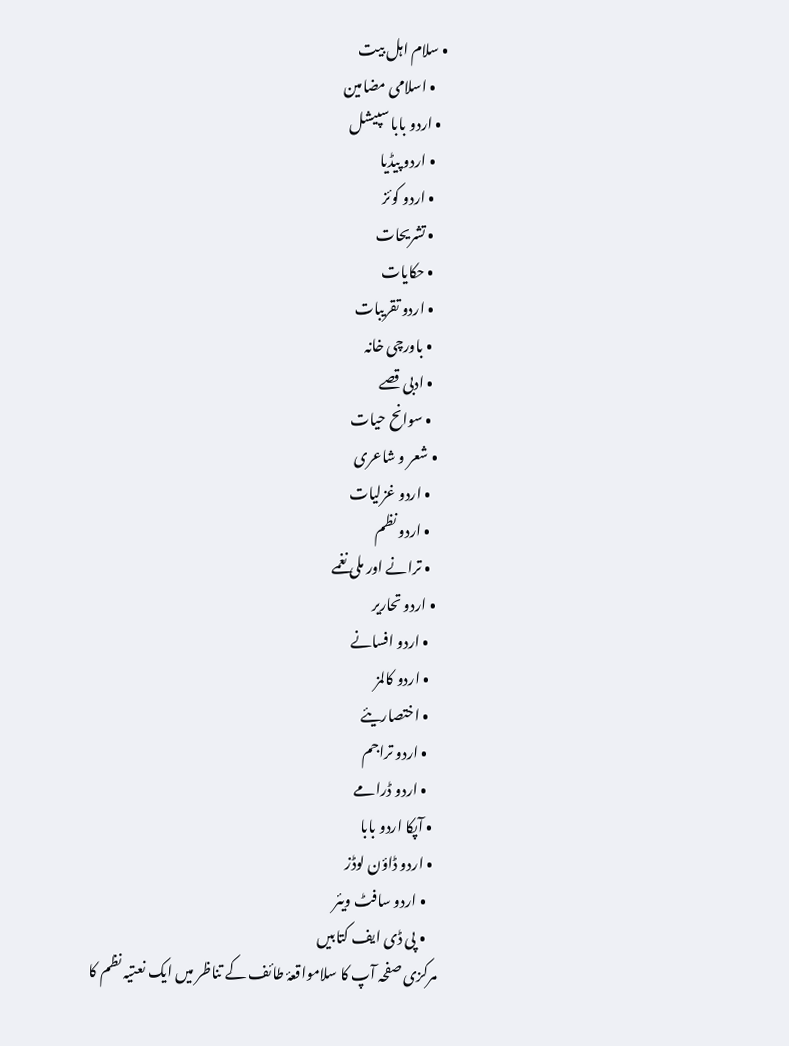• سلام اہل بیت
    • اسلامی مضامین
  • اردو بابا سپیشل
    • اردو پیڈیا
    • اردو کوئز
    • تشریحات
    • حکایات
    • اردو تقریبات
    • باورچی خانہ
    • ادبی قصے
    • سوانح حیات
  • شعر و شاعری
    • اردو غزلیات
    • اردو نظم
    • ترانے اور ملی نغمے
  • اردو تحاریر
    • اردو افسانے
    • اردو کالمز
    • اختصاریئے
    • اردو تراجم
    • اردو ڈرامے
  • آپکا اردو بابا
  • اردو ڈاؤن لوڈز
    • اردو سافٹ ویئر
    • پی ڈی ایف کتابیں
مرکزی صفحہ آپ کا سلامواقعۂ طائف کے تناظر میں ایک نعتیہ نظم کا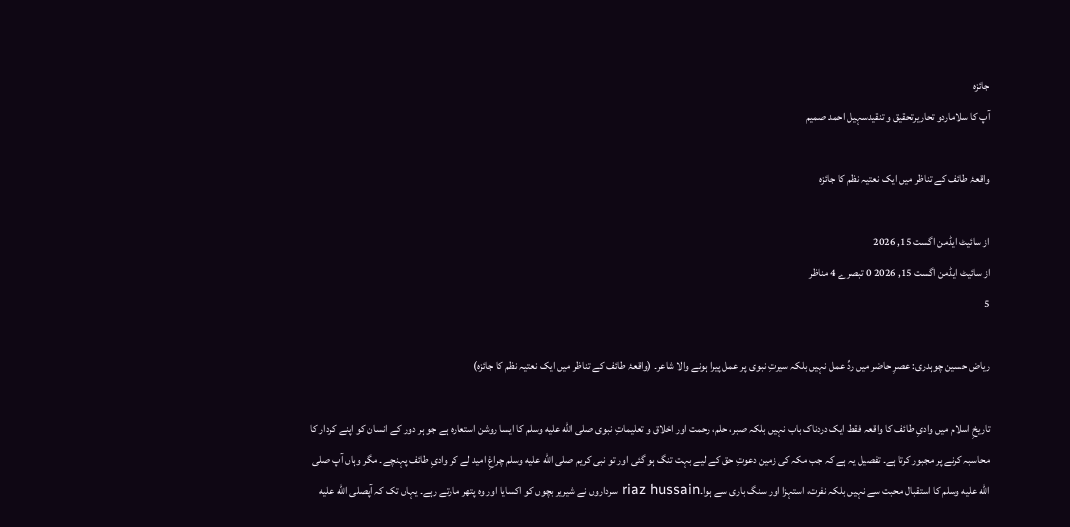جائزہ
آپ کا سلاماردو تحاریرتحقیق و تنقیدسہیل احمد صمیم

واقعۂ طائف کے تناظر میں ایک نعتیہ نظم کا جائزہ

از سائیٹ ایڈمن اگست 15, 2026
از سائیٹ ایڈمن اگست 15, 2026 0 تبصرے 4 مناظر
5

ریاض حسین چوہدری: عصرِ حاضر میں ردِّ عمل نہیں بلکہ سیرتِ نبوی پر عمل پیرا ہونے والا شاعر۔ (واقعۂ طائف کے تناظر میں ایک نعتیہ نظم کا جائزہ)

تاریخِ اسلام میں وادیِ طائف کا واقعہ فقط ایک دردناک باب نہیں بلکہ صبر، حلم، رحمت اور اخلاق و تعلیماتِ نبوی صلى الله عليه وسلم کا ایسا روشن استعارہ ہے جو ہر دور کے انسان کو اپنے کردار کا محاسبہ کرنے پر مجبور کرتا ہے۔ تفصیل یہ ہے کہ جب مکہ کی زمین دعوتِ حق کے لیے بہت تنگ ہو گئی اور تو نبی کریم صلى الله عليه وسلم چراغِ امید لے کر وادیِ طائف پہنچے۔ مگر وہاں آپ صلى الله عليه وسلم کا استقبال محبت سے نہیں بلکہ نفرت، استہزا اور سنگ باری سے ہوا۔riaz hussain سرداروں نے شیریر بچوں کو اکسایا اور وہ پتھر مارتے رہے۔ یہاں تک کہ آپصلى الله عليه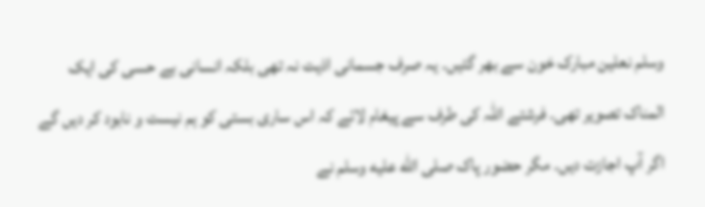وسلم نعلین مبارک خون سے بھر گئیں۔ یہ صرف جسمانی اذیت نہ تھی بلکہ انسانی بے حسی کی ایک المناک تصویر تھی۔ فرشتے اللہ کی طرف سے پیغام لائے کہ اس ساری بستی کو ہم نیست و نابود کر دیں گے اگر آپ اجازت دیں۔ مگر حضور پاک صلى الله عليه وسلم نے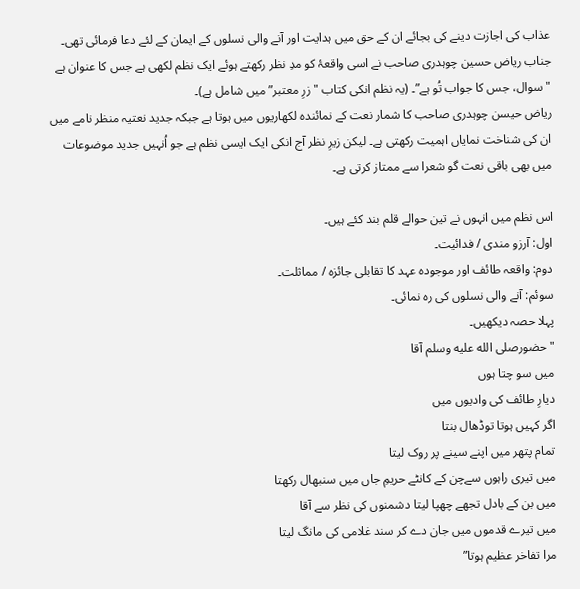عذاب کی اجازت دینے کی بجائے ان کے حق میں ہدایت اور آنے والی نسلوں کے ایمان کے لئے دعا فرمائی تھی۔
جناب ریاض حسین چوہدری صاحب نے اسی واقعۂ کو مدِ نظر رکھتے ہوئے ایک نظم لکھی ہے جس کا عنوان ہے "سوال، جس کا جواب تُو ہے”۔ (یہ نظم انکی کتاب "زرِ معتبر” میں شامل ہے)۔
ریاض حیسن چوہدری صاحب کا شمار نعت کے نمائندہ لکھاریوں میں ہوتا ہے جبکہ جدید نعتیہ منظر نامے میں ان کی شناخت نمایاں اہمیت رکھتی ہے۔ لیکن زیرِ نظر آج انکی ایک ایسی نظم ہے جو اُنہیں جدید موضوعات میں بھی باقی نعت گو شعرا سے ممتاز کرتی ہے۔

اس نظم میں انہوں نے تین حوالے قلم بند کئے ہیں۔
اول: آرزو مندی / فدائیت۔
دوم: واقعہ طائف اور موجودہ عہد کا تقابلی جائزہ / مماثلت۔
سوئم: آنے والی نسلوں کی رہ نمائی۔
پہلا حصہ دیکھیں۔
"حضورصلى الله عليه وسلم آقا
میں سو چتا ہوں
دیارِ طائف کی وادیوں میں
اگر کہیں ہوتا توڈھال بنتا
تمام پتھر میں اپنے سینے پر روک لیتا
میں تیری راہوں سےچن کے کانٹے حریمِ جاں میں سنبھال رکھتا
میں بن کے بادل تجھے چھپا لیتا دشمنوں کی نظر سے آقا
میں تیرے قدموں میں جان دے کر سند غلامی کی مانگ لیتا
مرا تفاخر عظیم ہوتا”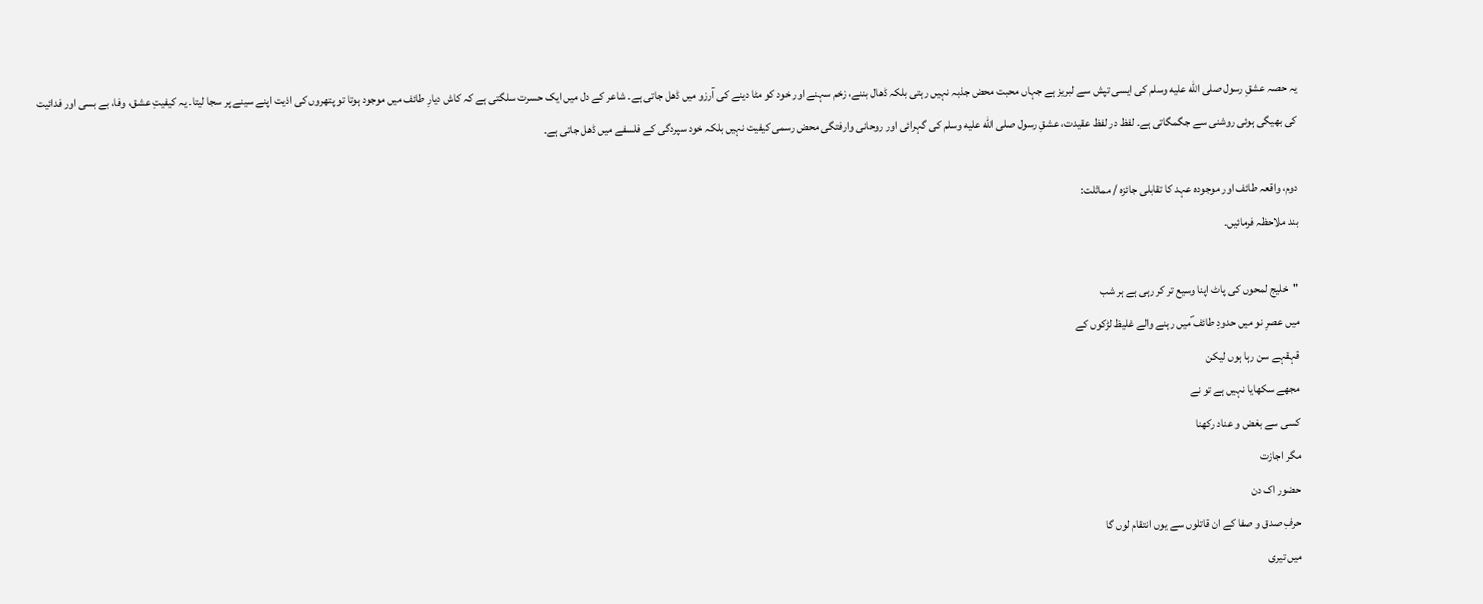یہ حصہ عشقِ رسول صلى الله عليه وسلم کی ایسی تپش سے لبریز ہے جہاں محبت محض جذبہ نہیں رہتی بلکہ ڈھال بننے، زخم سہنے اور خود کو مٹا دینے کی آرزو میں ڈھل جاتی ہے۔ شاعر کے دل میں ایک حسرت سلگتی ہے کہ کاش دیارِ طائف میں موجود ہوتا تو پتھروں کی اذیت اپنے سینے پر سجا لیتا۔ یہ کیفیتِ عشق، وفا، بے بسی اور فدائیت کی بھیگی ہوئی روشنی سے جگمگاتی ہے۔ لفظ در لفظ عقیدت، عشقِ رسول صلى الله عليه وسلم کی گہرائی اور روحانی وارفتگی محض رسمی کیفیت نہیں بلکہ خود سپردگی کے فلسفے میں ڈھل جاتی ہے۔

دوم، واقعہ طائف اور موجودہ عہد کا تقابلی جائزہ / مماثلت:
بند ملاحظہ فرمائیں۔

"خلیج لمحوں کی پاٹ اپنا وسیع تر کر رہی ہے ہر شب
میں عصرِ نو میں حدودِ طائف ؐمیں رہنے والے غلیظ لڑکوں کے
قہقہے سن رہا ہوں لیکن
مجھے سکھایا نہیں ہے تو نے
کسی سے بغض و عناد رکھنا
مگر اجازت
حضور اک دن
حرفِ صدق و صفا کے ان قاتلوں سے یوں انتقام لوں گا
میں تیری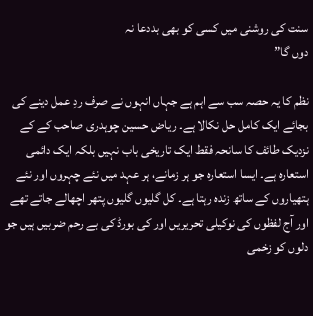سنت کی روشنی میں کسی کو بھی بددعا نہ
دوں گا”

نظم کا یہ حصہ سب سے اہم ہے جہاں انہوں نے صرف ردِ عمل دینے کی بجائے ایک کامل حل نکالا ہے۔ ریاض حسین چوہدری صاحب کے کے نزدیک طائف کا سانحہ فقط ایک تاریخی باب نہیں بلکہ ایک دائمی استعارہ ہے۔ ایسا استعارہ جو ہر زمانے، ہر عہد میں نئے چہروں اور نئے ہتھیاروں کے ساتھ زندہ رہتا ہے۔ کل گلیوں گلیوں پتھر اچھالے جاتے تھے اور آج لفظوں کی نوکیلی تحریریں اور کی بورڈ کی بے رحم ضربیں ہیں جو دلوں کو زخمی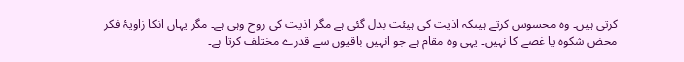کرتی ہیں۔ وہ محسوس کرتے ہیںکہ اذیت کی ہیئت بدل گئی ہے مگر اذیت کی روح وہی ہے۔ مگر یہاں انکا زاویۂ فکر محض شکوہ یا غصے کا نہیں۔ یہی وہ مقام ہے جو انہیں باقیوں سے قدرے مختلف کرتا ہے۔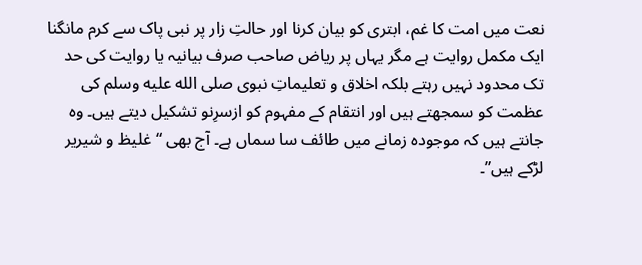نعت میں امت کا غم، ابتری کو بیان کرنا اور حالتِ زار پر نبی پاک سے کرم مانگنا ایک مکمل روایت ہے مگر یہاں پر ریاض صاحب صرف بیانیہ یا روایت کی حد تک محدود نہیں رہتے بلکہ اخلاق و تعلیماتِ نبوی صلى الله عليه وسلم کی عظمت کو سمجھتے ہیں اور انتقام کے مفہوم کو ازسرِنو تشکیل دیتے ہیں۔ وہ جانتے ہیں کہ موجودہ زمانے میں طائف سا سماں ہے۔ آج بھی “غلیظ و شیریر لڑکے ہیں”۔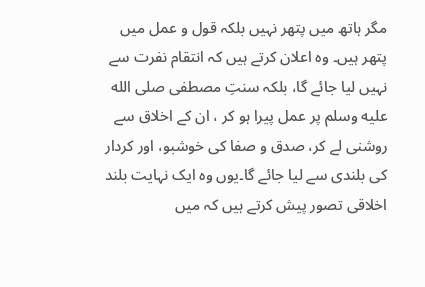مگر ہاتھ میں پتھر نہیں بلکہ قول و عمل میں پتھر ہیں۔ وہ اعلان کرتے ہیں کہ انتقام نفرت سے نہیں لیا جائے گا، بلکہ سنتِ مصطفی صلى الله عليه وسلم پر عمل پیرا ہو کر ، ان کے اخلاق سے روشنی لے کر، صدق و صفا کی خوشبو، اور کردار کی بلندی سے لیا جائے گا۔یوں وہ ایک نہایت بلند اخلاقی تصور پیش کرتے ہیں کہ میں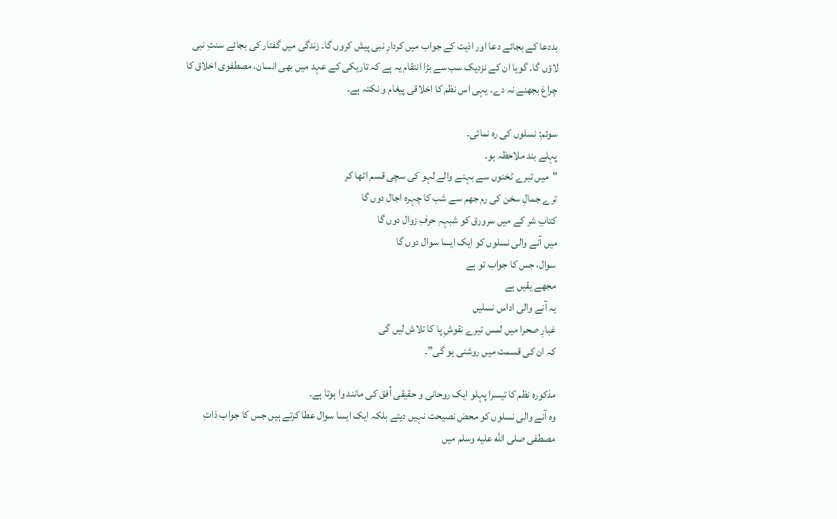بددعا کے بجائے دعا اور اذیت کے جواب میں کردارِ نبی پیش کروں گا۔ زندگی میں گفتار کی بجائے سنتِ نبی لاؤں گا۔ گویا ان کے نزدیک سب سے بڑا انتقام یہ ہے کہ تاریکی کے عہد میں بھی انسان، مصطفوی اخلاق کا چراغ بجھنے نہ دے۔ یہی اس نظم کا اخلاقی پیغام و نکتہ ہے۔

سوئم: نسلوں کی رہ نمائی۔
پہلے بند ملاحظہ ہو۔
"میں تیرے ٹخنوں سے بہنے والے لہو کی سچی قسم اٹھا کر
ترے جمالِ سخن کی رم جھم سے شب کا چہرہ اجال دوں گا
کتابِ شر کے میں سرورق کو شبہہِ حرفِ زوال دوں گا
میں آنے والی نسلوں کو ایک ایسا سوال دوں گا
سوال، جس کا جواب تو ہے
مجھے یقیں ہے
یہ آنے والی اداس نسلیں
غبارِ صحرا میں لمس تیرے نقوشِ پا کا تلاش لیں گی
کہ ان کی قسمت میں روشنی ہو گی”۔

مذکورہ نظم کا تیسرا پہلو ایک روحانی و حقیقی اُفق کی مانند وا ہوتا ہے۔
وہ آنے والی نسلوں کو محض نصیحت نہیں دیتے بلکہ ایک ایسا سوال عطا کرتے ہیں جس کا جواب ذاتِ مصطفی صلى الله عليه وسلم میں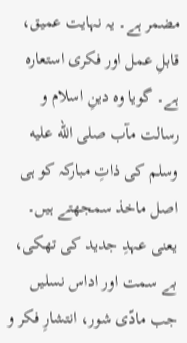مضمر ہے۔ یہ نہایت عمیق، قابلِ عمل اور فکری استعارہ ہے۔ گویا وہ دینِ اسلام و رسالت مآب صلى الله عليه وسلم کی ذاتِ مبارکہ کو ہی اصل ماخذ سمجھتے ہیں۔ یعنی عہدِ جدید کی تھکی، بے سمت اور اداس نسلیں جب مادّی شور، انتشارِ فکر و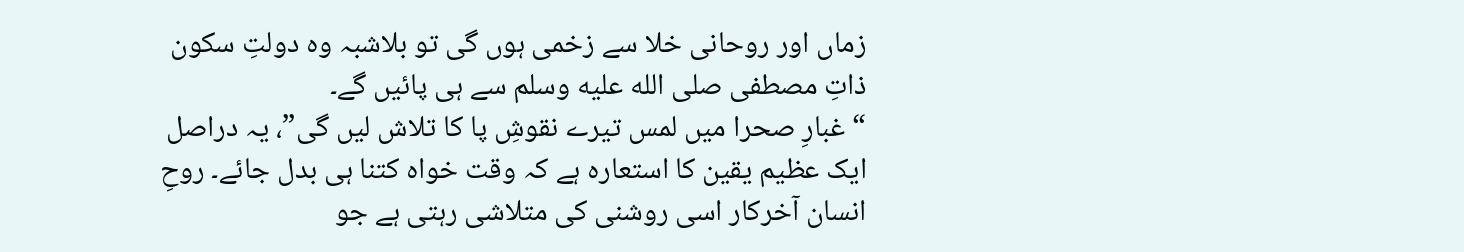زماں اور روحانی خلا سے زخمی ہوں گی تو بلاشبہ وہ دولتِ سکون ذاتِ مصطفی صلى الله عليه وسلم سے ہی پائیں گے۔
“غبارِ صحرا میں لمس تیرے نقوشِ پا کا تلاش لیں گی”، یہ دراصل ایک عظیم یقین کا استعارہ ہے کہ وقت خواہ کتنا ہی بدل جائے۔ روحِ انسان آخرکار اسی روشنی کی متلاشی رہتی ہے جو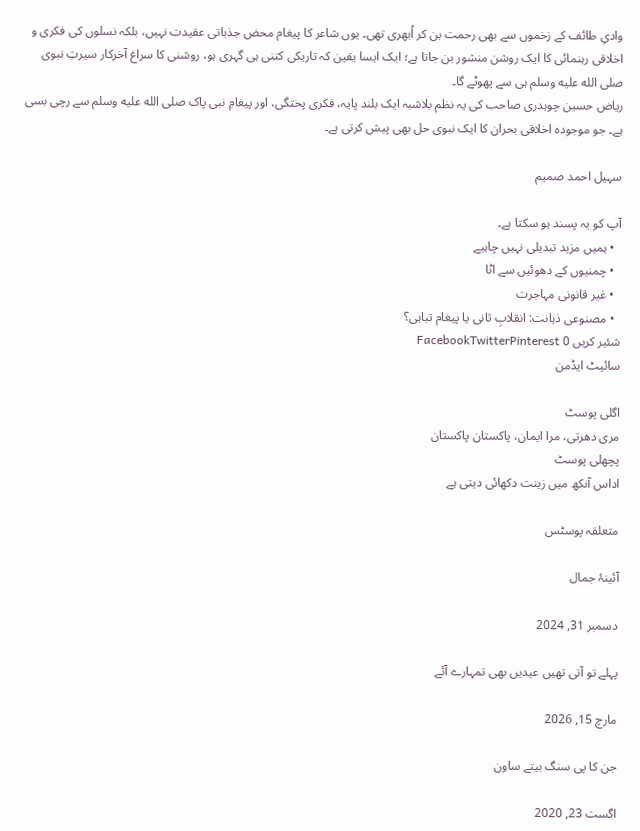وادیِ طائف کے زخموں سے بھی رحمت بن کر اُبھری تھی۔ یوں شاعر کا پیغام محض جذباتی عقیدت نہیں، بلکہ نسلوں کی فکری و اخلاقی رہنمائی کا ایک روشن منشور بن جاتا ہے؛ ایک ایسا یقین کہ تاریکی کتنی ہی گہری ہو، روشنی کا سراغ آخرکار سیرتِ نبوی صلى الله عليه وسلم ہی سے پھوٹے گا۔
ریاض حسین چوہدری صاحب کی یہ نظم بلاشبہ ایک بلند پایہ، فکری پختگی، اور پیغامِ نبی پاک صلى الله عليه وسلم سے رچی بسی ہے۔ جو موجودہ اخلاقی بحران کا ایک نبوی حل بھی پیش کرتی ہے۔

سہیل احمد صمیم

آپ کو یہ پسند ہو سکتا ہے۔
  • ہمیں مزید تبدیلی نہیں چاہیے
  • چمنیوں کے دھوئیں سے اٹا
  • غیر قانونی مہاجرت
  • مصنوعی ذہانت: انقلابِ ثانی یا پیغام تباہی؟
شئیر کریں 0 FacebookTwitterPinterest
سائیٹ ایڈمن

اگلی پوسٹ
مری دھرتی، مرا ایمان، پاکستان پاکستان
پچھلی پوسٹ
اداس آنکھ میں زینت دکھائی دیتی ہے

متعلقہ پوسٹس

آئینۂ جمال

دسمبر 31, 2024

پہلے تو آتی تھیں عیدیں بھی تمہارے آئے

مارچ 15, 2026

جن کا پی سنگ بیتے ساون

اگست 23, 2020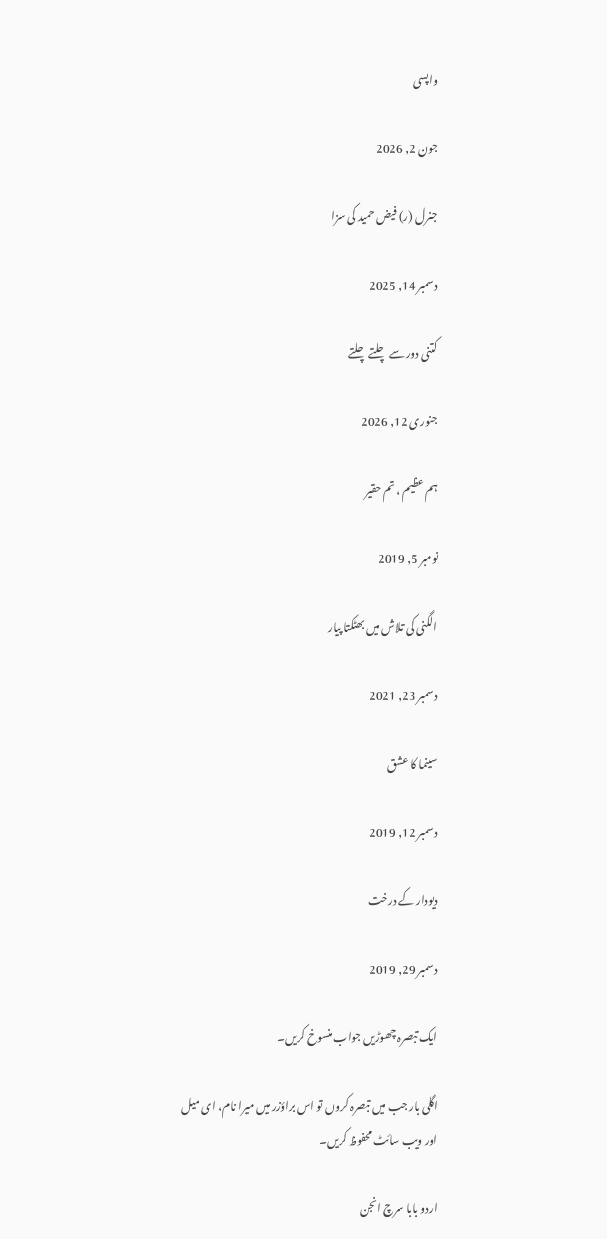واپسی

جون 2, 2026

جنرل (ر) فیض حمید کی سزا

دسمبر 14, 2025

کتنی دور سے چلتے چلتے

جنوری 12, 2026

ہم عظیم ، تم حقیر

نومبر 5, 2019

الگنی کی تلاش میں بھٹکتا پیار

دسمبر 23, 2021

سینما کا عشق

دسمبر 12, 2019

دیودار کے درخت

دسمبر 29, 2019

ایک تبصرہ چھوڑیں جواب منسوخ کریں۔

اگلی بار جب میں تبصرہ کروں تو اس براؤزر میں میرا نام، ای میل اور ویب سائٹ محفوظ کریں۔

اردو بابا سرچ انجن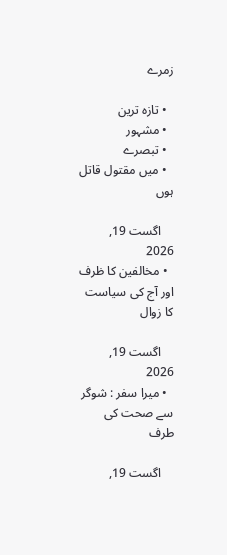زمرے

  • تازہ ترین
  • مشہور
  • تبصرے
  • میں مقتول قاتل ہوں

    اگست 19, 2026
  • مخالفین کا ظرف اور آج کی سیاست کا زوال

    اگست 19, 2026
  • میرا سفر : شوگر سے صحت کی طرف

    اگست 19,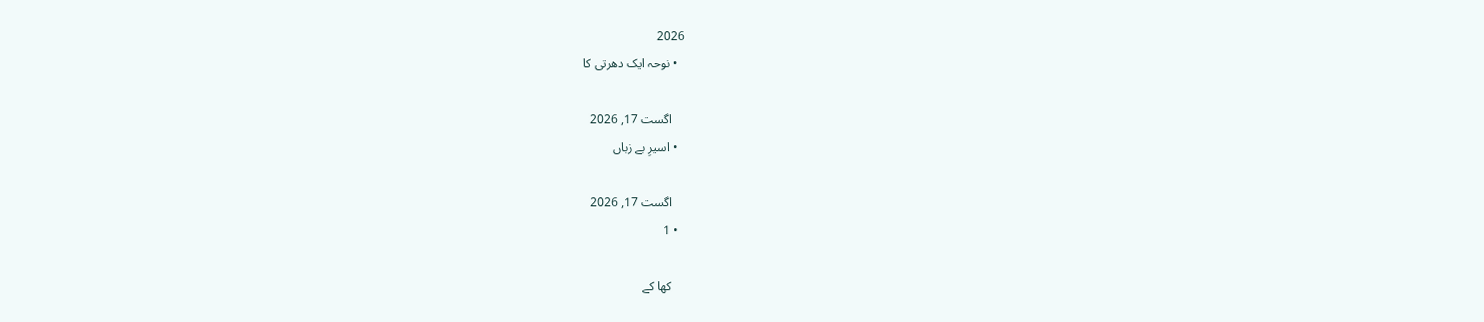2026
  • نوحہ ایک دھرتی کا

    اگست 17, 2026
  • اسیرِ بے زباں

    اگست 17, 2026
  • 1

    کھا کے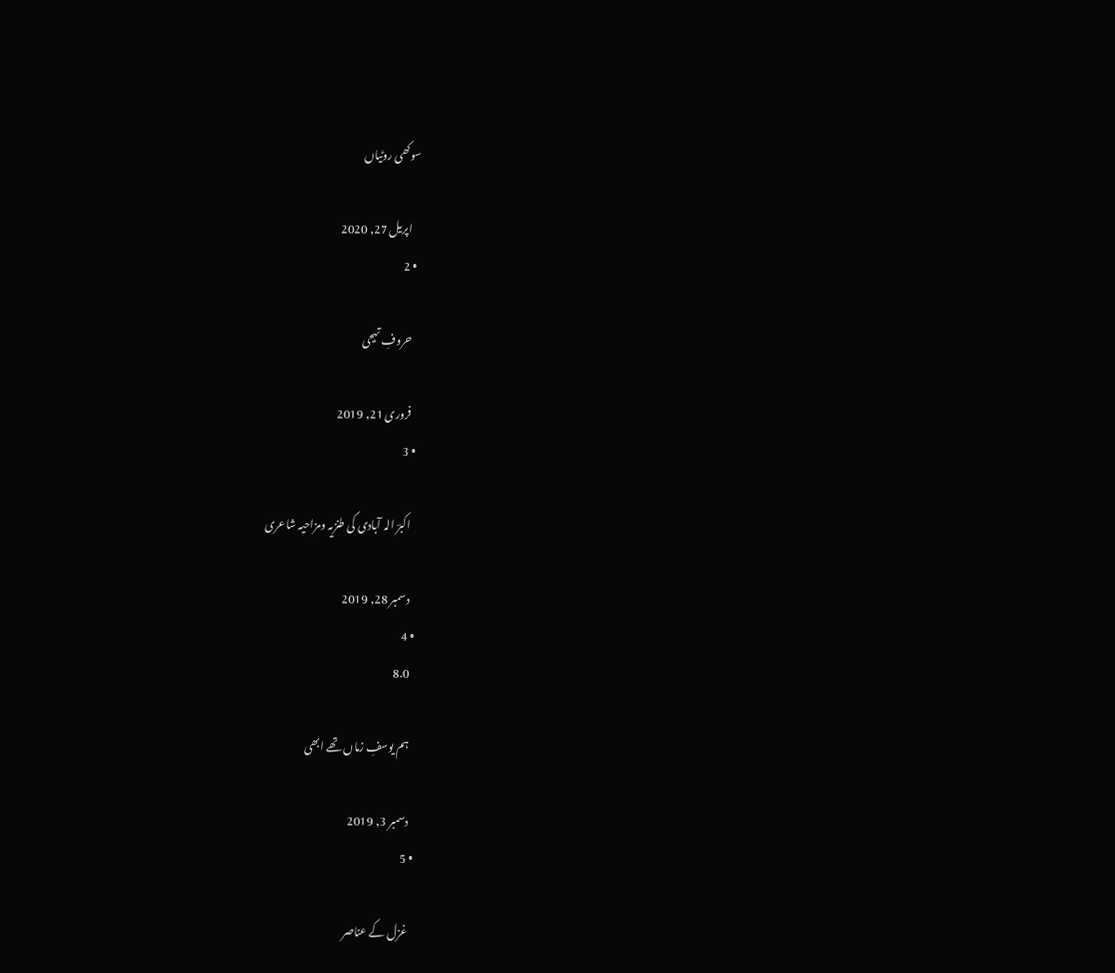سوکھی روٹیاں

    اپریل 27, 2020
  • 2

    حروفِ تہجی

    فروری 21, 2019
  • 3

    اکبرؔ الہ آبادی کی طنزیہ ومزاحیہ شاعری

    دسمبر 28, 2019
  • 4
    8.0

    ہم یوسفِ زماں تھے ابھی

    دسمبر 3, 2019
  • 5

    غزل کے عناصر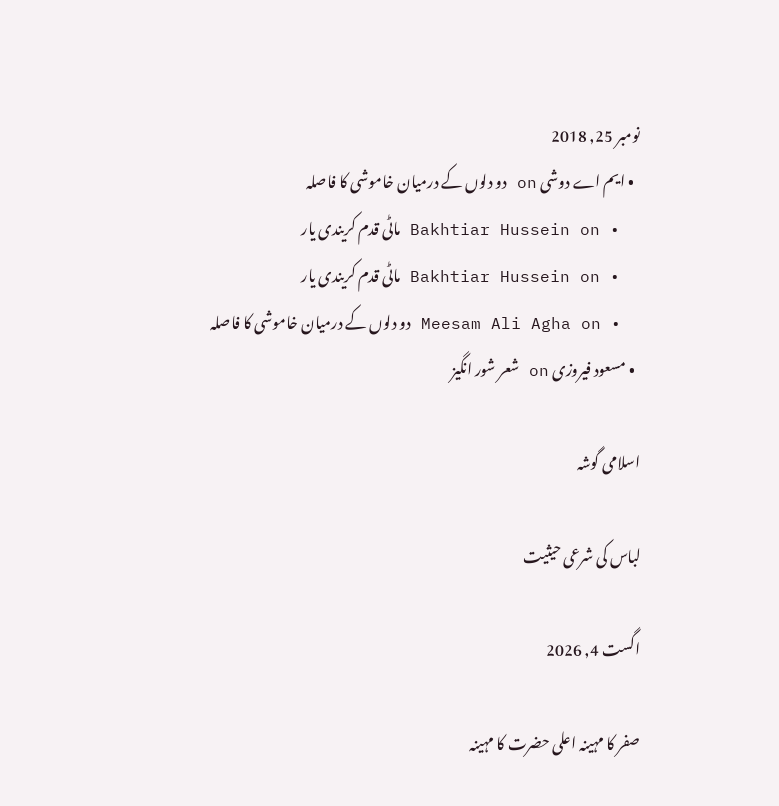نومبر 25, 2018
  • ایم اے دوشی on دو دلوں کے درمیان خاموشی کا فاصلہ
  • Bakhtiar Hussein on ماٹی قدم کریندی یار
  • Bakhtiar Hussein on ماٹی قدم کریندی یار
  • Meesam Ali Agha on دو دلوں کے درمیان خاموشی کا فاصلہ
  • مسعود فیروزی on شعر شور انگیز

اسلامی گوشہ

لباس کی شرعی حیثیت

اگست 4, 2026

صفر کا مہینہ اعلی حضرت کا مہینہ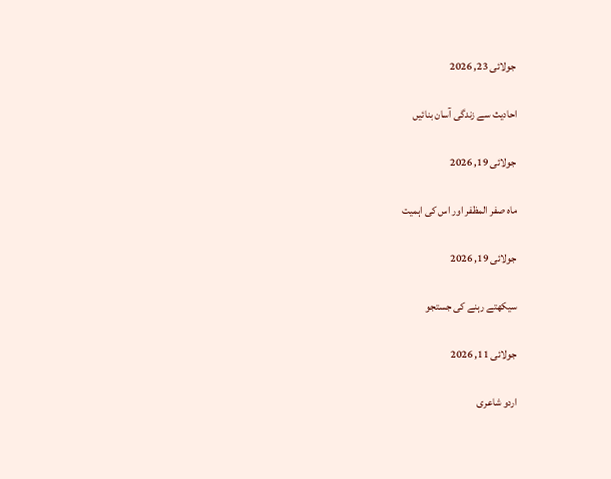جولائی 23, 2026

احادیث سے زندگی آسان بنائیں

جولائی 19, 2026

ماہ صفر المظفر اور اس کی اہمیت

جولائی 19, 2026

سیکھتے رہنے کی جستجو

جولائی 11, 2026

اردو شاعری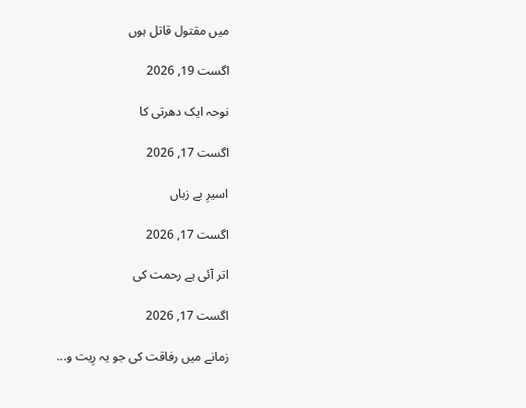میں مقتول قاتل ہوں

اگست 19, 2026

نوحہ ایک دھرتی کا

اگست 17, 2026

اسیرِ بے زباں

اگست 17, 2026

اتر آئی ہے رحمت کی

اگست 17, 2026

زمانے میں رفاقت کی جو یہ رِیت و...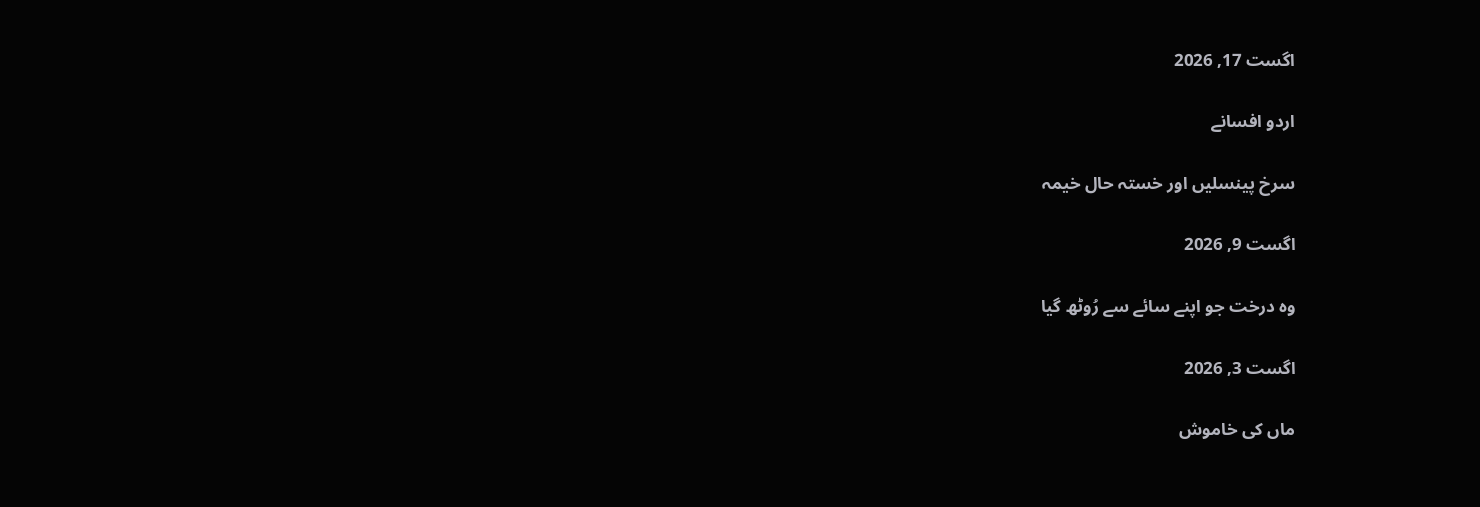اگست 17, 2026

اردو افسانے

سرخ پینسلیں اور خستہ حال خیمہ

اگست 9, 2026

وہ درخت جو اپنے سائے سے رُوٹھ گیا

اگست 3, 2026

ماں کی خاموش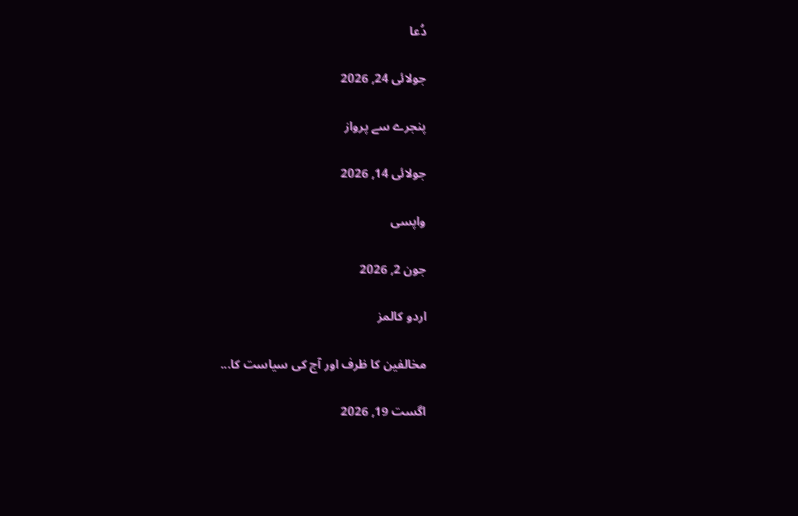دُعا

جولائی 24, 2026

پنجرے سے پرواز

جولائی 14, 2026

واپسی

جون 2, 2026

اردو کالمز

مخالفین کا ظرف اور آج کی سیاست کا...

اگست 19, 2026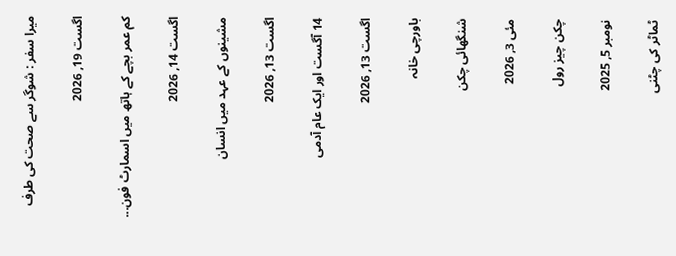میرا سفر : شوگر سے صحت کی طرف

اگست 19, 2026

کم عمر بچے کے ہاتھ میں اسمارٹ فون...

اگست 14, 2026

مشینوں کے عہد میں انسان

اگست 13, 2026

14 آگست اور ایک عام آدمی

اگست 13, 2026

باورچی خانہ

شنگھائی چکن

مئی 3, 2026

چکن چیز رول

نومبر 5, 2025

ٹماٹر کی چٹنی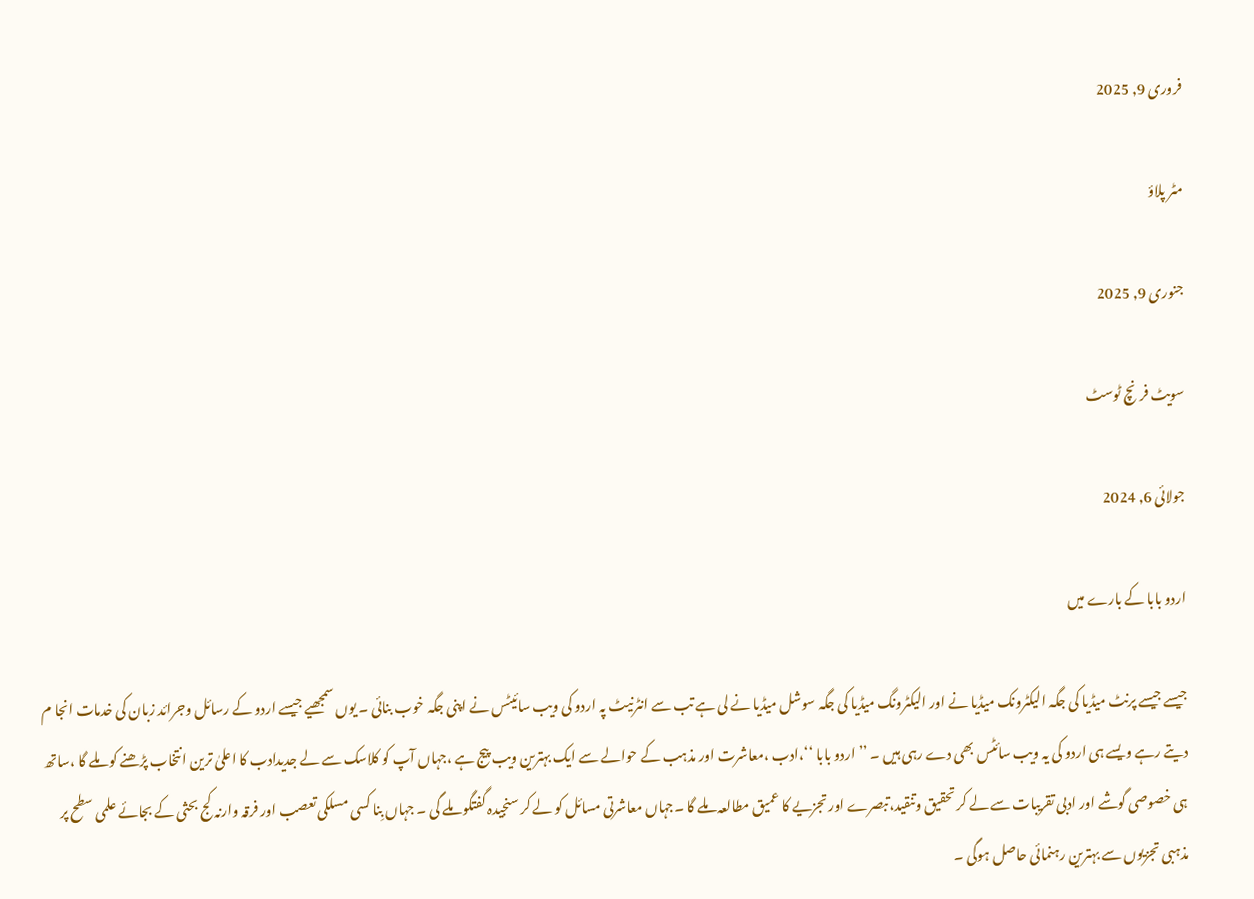فروری 9, 2025

مٹر پلاؤ

جنوری 9, 2025

سویٹ فرنچ ٹوسٹ

جولائی 6, 2024

اردو بابا کے بارے میں

جیسے جیسے پرنٹ میڈیا کی جگہ الیکٹرونک میڈیا نے اور الیکٹرونگ میڈیا کی جگہ سوشل میڈیا نے لی ہے تب سے انٹرنیٹ پہ اردو کی ویب سائیٹس نے اپنی جگہ خوب بنائی ۔ یوں سمجھیے جیسے اردو کے رسائل وجرائد زبان کی خدمات انجا م دیتے رہے ویسے ہی اردو کی یہ ویب سائٹس بھی دے رہی ہیں ۔ ’’ اردو بابا ‘‘،ادب ،معاشرت اور مذہب کے حوالے سے ایک بہترین ویب پیج ہے ،جہاں آپ کو کلاسک سے لے جدیدادب کا اعلیٰ ترین انتخاب پڑھنے کو ملے گا ،ساتھ ہی خصوصی گوشے اور ادبی تقریبات سے لے کر تحقیق وتنقید،تبصرے اور تجزیے کا عمیق مطالعہ ملے گا ۔جہاں معاشرتی مسائل کو لے کر سنجیدہ گفتگو ملے گی ۔ جہاں بِنا کسی مسلکی تعصب اور فرقہ وارنہ کج بحثی کے بجائے علمی سطح پر مذہبی تجزیوں سے بہترین رہنمائی حاصل ہوگی ۔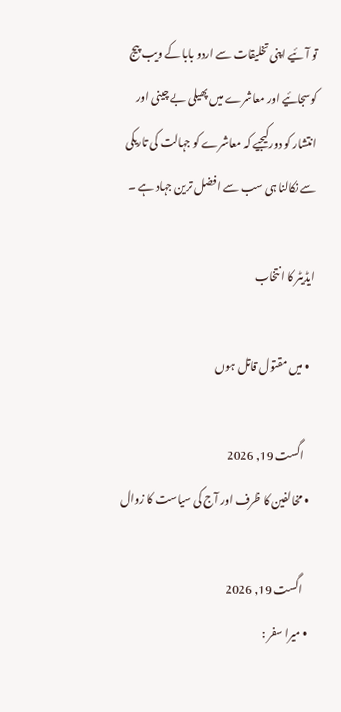تو آئیے اپنی تخلیقات سے اردو بابا کے ویب پیج کوسجائیے اور معاشرے میں پھیلی بے چینی اور انتشار کو دورکیجیے کہ معاشرے کو جہالت کی تاریکی سے نکالنا ہی سب سے افضل ترین جہاد ہے ۔

ایڈیٹر کا انتخاب

  • میں مقتول قاتل ہوں

    اگست 19, 2026
  • مخالفین کا ظرف اور آج کی سیاست کا زوال

    اگست 19, 2026
  • میرا سفر :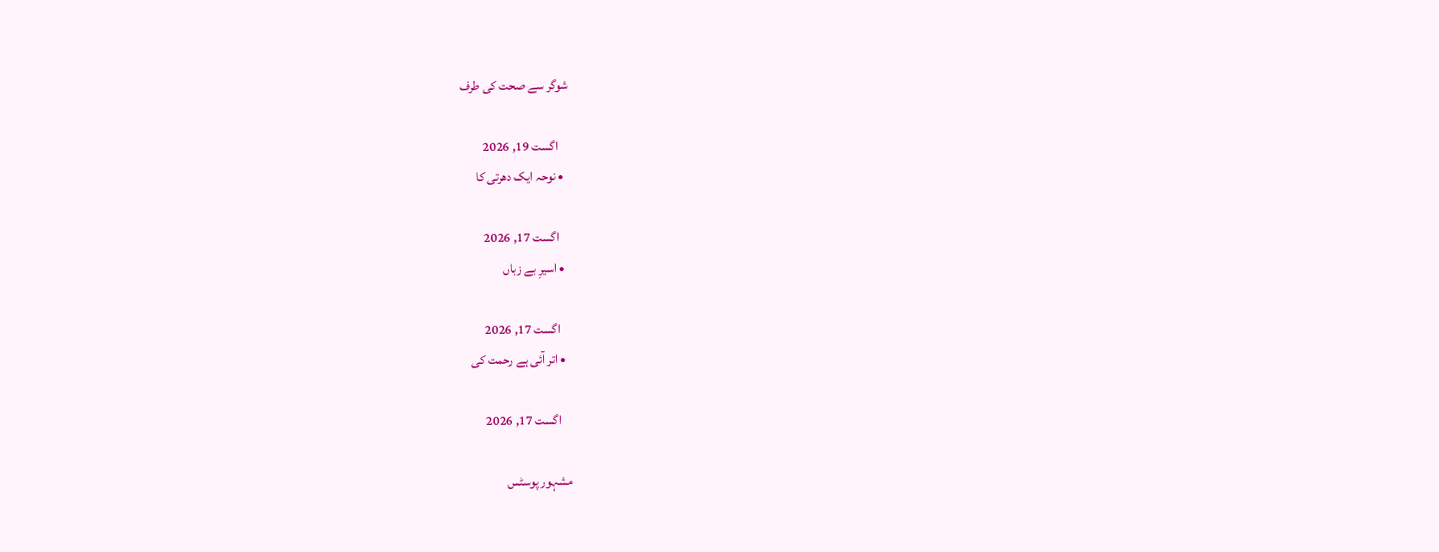شوگر سے صحت کی طرف

    اگست 19, 2026
  • نوحہ ایک دھرتی کا

    اگست 17, 2026
  • اسیرِ بے زباں

    اگست 17, 2026
  • اتر آئی ہے رحمت کی

    اگست 17, 2026

مشہور پوسٹس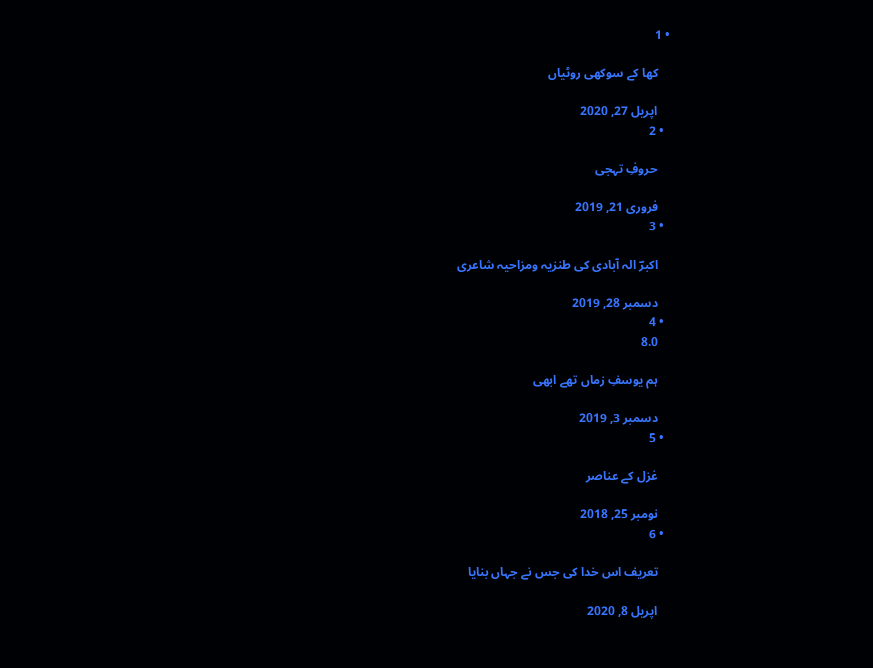• 1

    کھا کے سوکھی روٹیاں

    اپریل 27, 2020
  • 2

    حروفِ تہجی

    فروری 21, 2019
  • 3

    اکبرؔ الہ آبادی کی طنزیہ ومزاحیہ شاعری

    دسمبر 28, 2019
  • 4
    8.0

    ہم یوسفِ زماں تھے ابھی

    دسمبر 3, 2019
  • 5

    غزل کے عناصر

    نومبر 25, 2018
  • 6

    تعریف اس خدا کی جس نے جہاں بنایا

    اپریل 8, 2020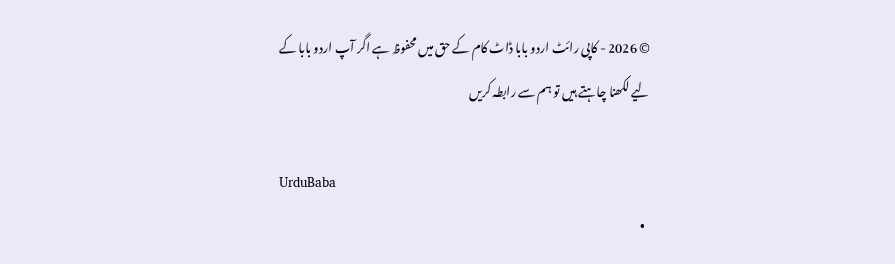© 2026 - کاپی رائٹ اردو بابا ڈاٹ کام کے حق میں محفوظ ہے اگر آپ اردو بابا کے لیے لکھنا چاہتے ہیں تو ہم سے رابطہ کریں

UrduBaba
  •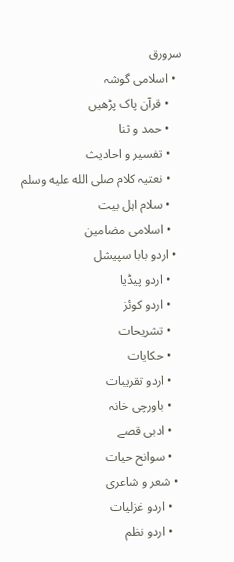سرورق
  • اسلامی گوشہ
    • قرآن پاک پڑھیں
    • حمد و ثنا
    • تفسیر و احادیث
    • نعتیہ کلام صلى الله عليه وسلم
    • سلام اہل بیت
    • اسلامی مضامین
  • اردو بابا سپیشل
    • اردو پیڈیا
    • اردو کوئز
    • تشریحات
    • حکایات
    • اردو تقریبات
    • باورچی خانہ
    • ادبی قصے
    • سوانح حیات
  • شعر و شاعری
    • اردو غزلیات
    • اردو نظم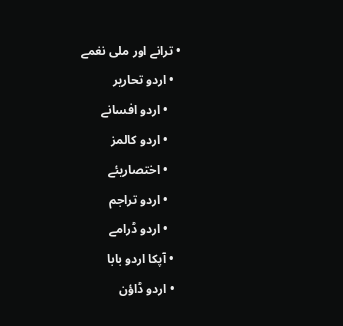• ترانے اور ملی نغمے
  • اردو تحاریر
    • اردو افسانے
    • اردو کالمز
    • اختصاریئے
    • اردو تراجم
    • اردو ڈرامے
  • آپکا اردو بابا
  • اردو ڈاؤن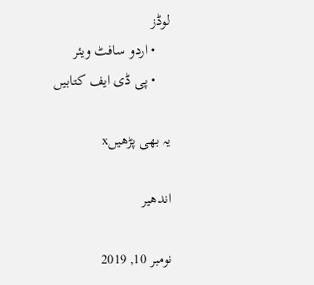لوڈز
    • اردو سافٹ ویئر
    • پی ڈی ایف کتابیں

یہ بھی پڑھیںx

اندھیر

نومبر 10, 2019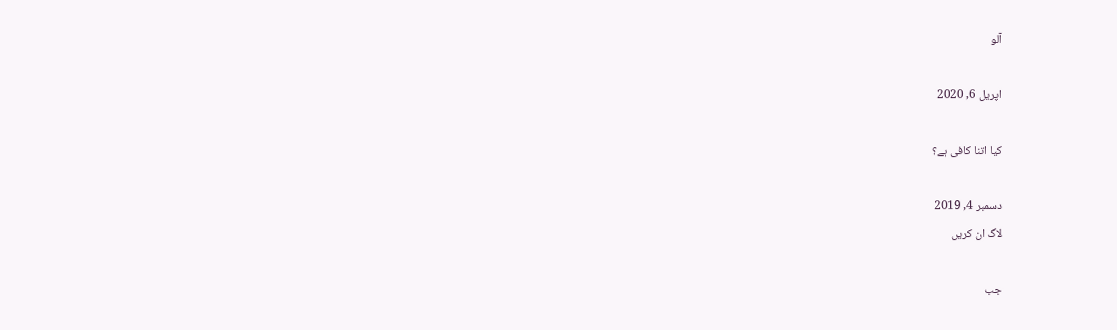آلو

اپریل 6, 2020

کیا اتنا کافی ہے؟

دسمبر 4, 2019
لاگ ان کریں

جب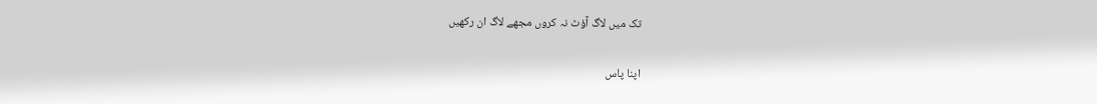تک میں لاگ آؤٹ نہ کروں مجھے لاگ ان رکھیں

اپنا پاس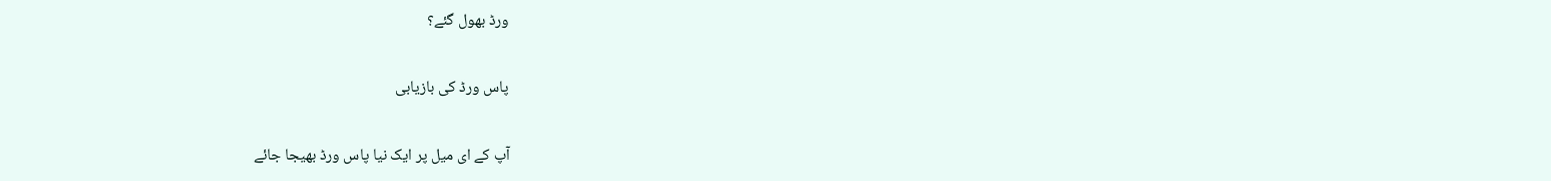ورڈ بھول گئے؟

پاس ورڈ کی بازیابی

آپ کے ای میل پر ایک نیا پاس ورڈ بھیجا جائے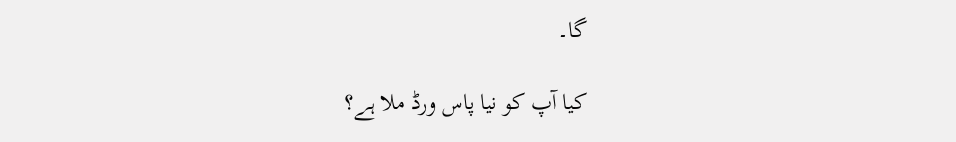گا۔

کیا آپ کو نیا پاس ورڈ ملا ہے؟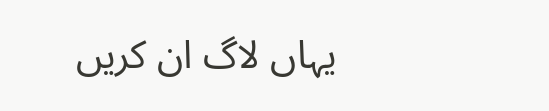یہاں لاگ ان کریں